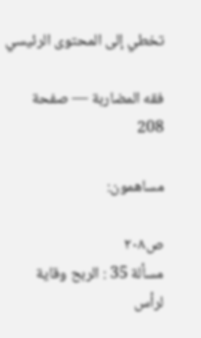تخطي إلى المحتوى الرئيسي

فقه المضاربة — صفحة 208

مساهمون:

ص٢٠٨
مسألة 35 : الربح وقاية لرأس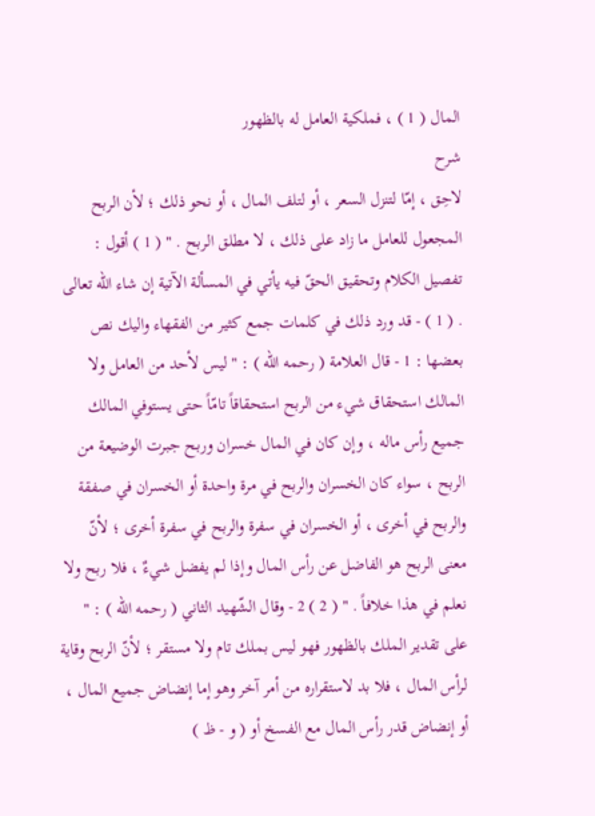المال ( 1 ) ، فملكية العامل له بالظهور
شرح
لاحِق ، إمّا لتنزل السعر ، أو لتلف المال ، أو نحو ذلك ؛ لأن الربح المجعول للعامل ما زاد على ذلك ، لا مطلق الربح . " ( 1 ) أقول : تفصيل الكلام وتحقيق الحقّ فيه يأتي في المسألة الآتية إن شاء اللّه تعالى . ( 1 ) - قد ورد ذلك في كلمات جمع كثير من الفقهاء واليك نص بعضها : 1 - قال العلامة ( رحمه الله ) : " ليس لأحد من العامل ولا المالك استحقاق شيء من الربح استحقاقاً تامّاً حتى يستوفي المالك جميع رأس ماله ، وإن كان في المال خسران وربح جبرت الوضيعة من الربح ، سواء كان الخسران والربح في مرة واحدة أو الخسران في صفقة والربح في أخرى ، أو الخسران في سفرة والربح في سفرة أخرى ؛ لأنّ معنى الربح هو الفاضل عن رأس المال وإذا لم يفضل شيءٌ ، فلا ربح ولا نعلم في هذا خلافاً . " ( 2 ) 2 - وقال الشّهيد الثاني ( رحمه الله ) : " على تقدير الملك بالظهور فهو ليس بملك تام ولا مستقر ؛ لأنّ الربح وقاية لرأس المال ، فلا بد لاستقراره من أمر آخر وهو إما إنضاض جميع المال ، أو إنضاض قدر رأس المال مع الفسخ أو ( و - ظ )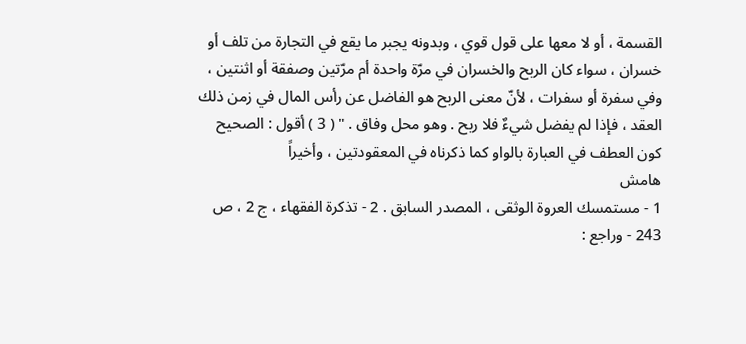القسمة ، أو لا معها على قول قوي ، وبدونه يجبر ما يقع في التجارة من تلف أو خسران ، سواء كان الربح والخسران في مرّة واحدة أم مرّتين وصفقة أو اثنتين ، وفي سفرة أو سفرات ، لأنّ معنى الربح هو الفاضل عن رأس المال في زمن ذلك العقد ، فإذا لم يفضل شيءٌ فلا ربح . وهو محل وفاق . " ( 3 ) أقول : الصحيح كون العطف في العبارة بالواو كما ذكرناه في المعقودتين ، وأخيراً
هامش
1 - مستمسك العروة الوثقى ، المصدر السابق . 2 - تذكرة الفقهاء ، ج 2 ، ص 243 - وراجع :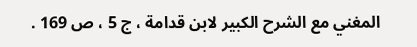المغني مع الشرح الكبير لابن قدامة ، ج 5 ، ص 169 .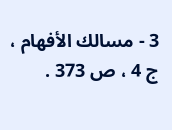3 - مسالك الأفهام ، ج 4 ، ص 373 .